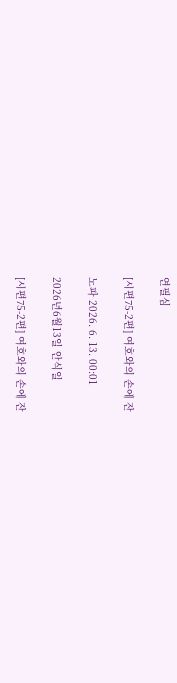연필심

[시편75-2편] 여호와의 손에 잔

노파 2026. 6. 13. 00:01

2026년6월13일 안식일

[시편75-2편] 여호와의 손에 잔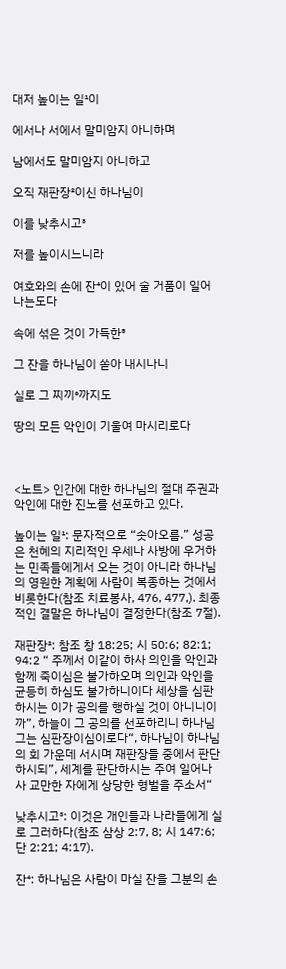대저 높이는 일¹이

에서나 서에서 말미암지 아니하며

남에서도 말미암지 아니하고

오직 재판장²이신 하나님이

이를 낮추시고³

저를 높이시느니라

여호와의 손에 잔⁴이 있어 술 거품이 일어나는도다

속에 섞은 것이 가득한⁵

그 잔을 하나님이 쏟아 내시나니

실로 그 찌끼⁶까지도

땅의 모든 악인이 기울여 마시리로다



<노트> 인간에 대한 하나님의 절대 주권과 악인에 대한 진노를 선포하고 있다.

높이는 일¹: 문자적으로 “솟아오름.” 성공은 천혜의 지리적인 우세나 사방에 우거하는 민족들에게서 오는 것이 아니라 하나님의 영원한 계획에 사람이 복종하는 것에서 비롯한다(참조 치료봉사, 476, 477,). 최종적인 결말은 하나님이 결정한다(참조 7절).

재판장²: 참조 창 18:25; 시 50:6; 82:1; 94:2 “ 주께서 이같이 하사 의인을 악인과 함께 죽이심은 불가하오며 의인과 악인을 균등히 하심도 불가하니이다 세상을 심판하시는 이가 공의를 행하실 것이 아니니이까”, 하늘이 그 공의를 선포하리니 하나님 그는 심판장이심이로다“, 하나님이 하나님의 회 가운데 서시며 재판장들 중에서 판단하시되”, 세계를 판단하시는 주여 일어나사 교만한 자에게 상당한 형벌을 주소서“

낮추시고³: 이것은 개인들과 나라들에게 실로 그러하다(참조 삼상 2:7, 8; 시 147:6; 단 2:21; 4:17).

잔⁴: 하나님은 사람이 마실 잔을 그분의 손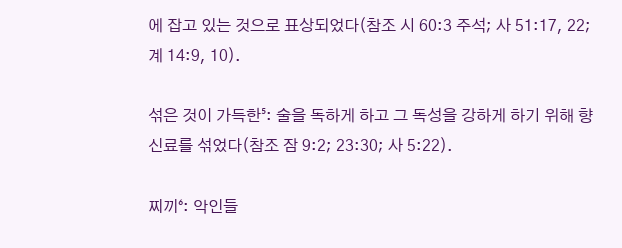에 잡고 있는 것으로 표상되었다(참조 시 60:3 주석; 사 51:17, 22; 계 14:9, 10).

섞은 것이 가득한⁵: 술을 독하게 하고 그 독성을 강하게 하기 위해 향신료를 섞었다(참조 잠 9:2; 23:30; 사 5:22).

찌끼⁶: 악인들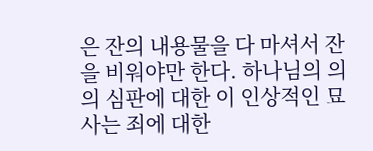은 잔의 내용물을 다 마셔서 잔을 비워야만 한다. 하나님의 의의 심판에 대한 이 인상적인 묘사는 죄에 대한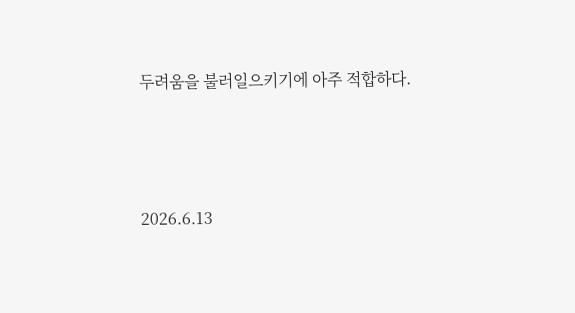두려움을 불러일으키기에 아주 적합하다.



2026.6.13